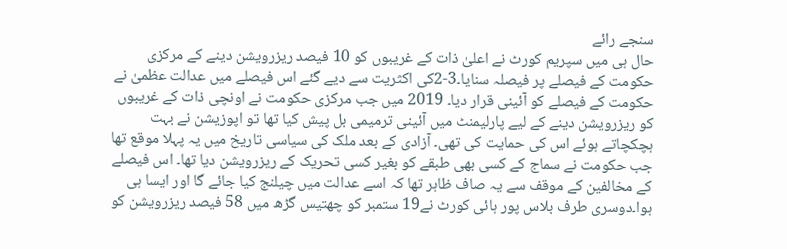سنجے رائے
حال ہی میں سپریم کورٹ نے اعلیٰ ذات کے غریبوں کو 10 فیصد ریزرویشن دینے کے مرکزی حکومت کے فیصلے پر فیصلہ سنایا۔3-2کی اکثریت سے دیے گئے اس فیصلے میں عدالت عظمیٰ نے حکومت کے فیصلے کو آئینی قرار دیا۔ 2019 میں جب مرکزی حکومت نے اونچی ذات کے غریبوں کو ریزرویشن دینے کے لیے پارلیمنٹ میں آئینی ترمیمی بل پیش کیا تھا تو اپوزیشن نے بہت ہچکچاتے ہوئے اس کی حمایت کی تھی۔ آزادی کے بعد ملک کی سیاسی تاریخ میں یہ پہلا موقع تھا جب حکومت نے سماج کے کسی بھی طبقے کو بغیر کسی تحریک کے ریزرویشن دیا تھا۔ اس فیصلے کے مخالفین کے موقف سے یہ صاف ظاہر تھا کہ اسے عدالت میں چیلنج کیا جائے گا اور ایسا ہی ہوا۔دوسری طرف بلاس پور ہائی کورٹ نے19 ستمبر کو چھتیس گڑھ میں 58 فیصد ریزرویشن کو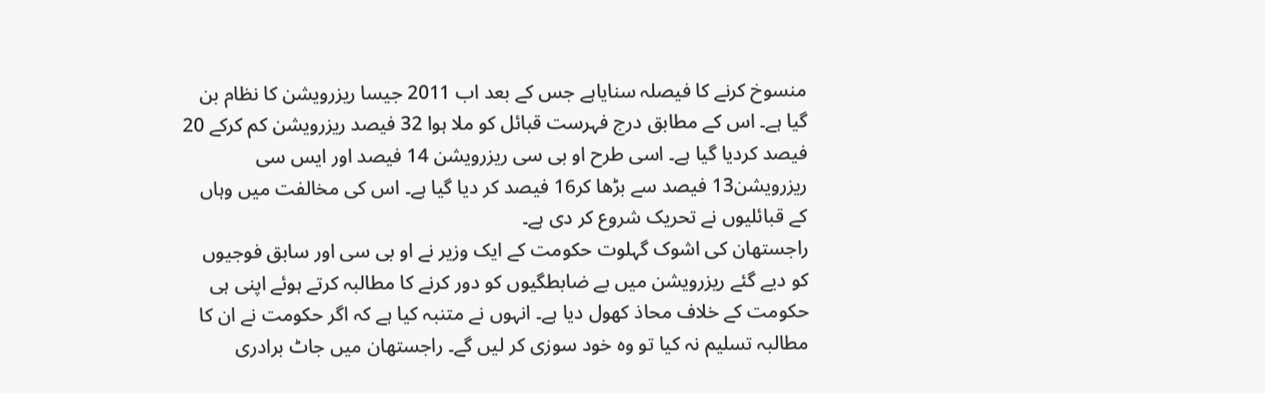منسوخ کرنے کا فیصلہ سنایاہے جس کے بعد اب 2011 جیسا ریزرویشن کا نظام بن گیا ہے۔ اس کے مطابق درج فہرست قبائل کو ملا ہوا 32 فیصد ریزرویشن کم کرکے 20 فیصد کردیا گیا ہے۔ اسی طرح او بی سی ریزرویشن 14 فیصد اور ایس سی ریزرویشن13 فیصد سے بڑھا کر16 فیصد کر دیا گیا ہے۔ اس کی مخالفت میں وہاں کے قبائلیوں نے تحریک شروع کر دی ہے۔
راجستھان کی اشوک گہلوت حکومت کے ایک وزیر نے او بی سی اور سابق فوجیوں کو دیے گئے ریزرویشن میں بے ضابطگیوں کو دور کرنے کا مطالبہ کرتے ہوئے اپنی ہی حکومت کے خلاف محاذ کھول دیا ہے۔ انہوں نے متنبہ کیا ہے کہ اگر حکومت نے ان کا مطالبہ تسلیم نہ کیا تو وہ خود سوزی کر لیں گے۔ راجستھان میں جاٹ برادری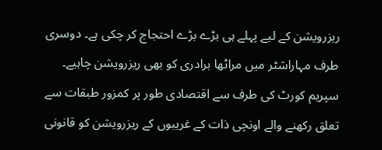ریزرویشن کے لیے پہلے ہی بڑے بڑے احتجاج کر چکی ہے۔ دوسری طرف مہاراشٹر میں مراٹھا برادری کو بھی ریزرویشن چاہیے۔ سپریم کورٹ کی طرف سے اقتصادی طور پر کمزور طبقات سے تعلق رکھنے والے اونچی ذات کے غریبوں کے ریزرویشن کو قانونی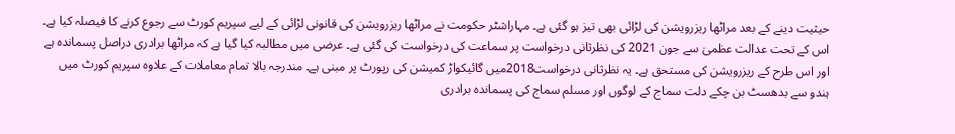حیثیت دینے کے بعد مراٹھا ریزرویشن کی لڑائی بھی تیز ہو گئی ہے۔ مہاراشٹر حکومت نے مراٹھا ریزرویشن کی قانونی لڑائی کے لیے سپریم کورٹ سے رجوع کرنے کا فیصلہ کیا ہے۔ اس کے تحت عدالت عظمیٰ سے جون 2021 کی نظرثانی درخواست پر سماعت کی درخواست کی گئی ہے۔ عرضی میں مطالبہ کیا گیا ہے کہ مراٹھا برادری دراصل پسماندہ ہے اور اس طرح کے ریزرویشن کی مستحق ہے۔ یہ نظرثانی درخواست2018میں گائیکواڑ کمیشن کی رپورٹ پر مبنی ہے۔ مندرجہ بالا تمام معاملات کے علاوہ سپریم کورٹ میں ہندو سے بدھسٹ بن چکے دلت سماج کے لوگوں اور مسلم سماج کی پسماندہ برادری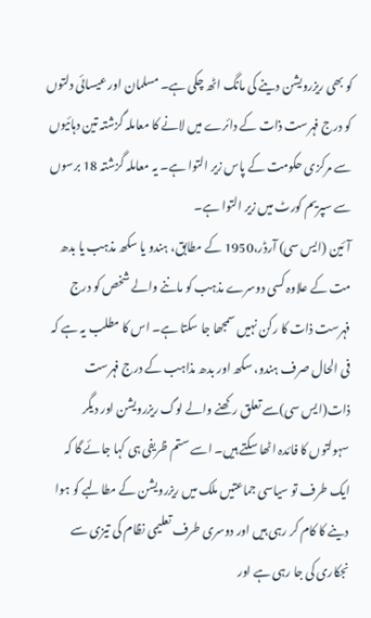کو بھی ریزرویشن دینے کی مانگ اٹھ چکی ہے۔ مسلمان اور عیسائی دلتوں کو درج فہرست ذات کے دائرے میں لانے کا معاملہ گزشتہ تین دہائیوں سے مرکزی حکومت کے پاس زیر التوا ہے۔ یہ معاملہ گزشتہ 18 برسوں سے سپریم کورٹ میں زیر التوا ہے۔
آئین (ایس سی) آرڈر،1950 کے مطابق، ہندو یا سکھ مذہب یا بدھ مت کے علاوہ کسی دوسرے مذہب کو ماننے والے شخص کو درج فہرست ذات کا رکن نہیں سمجھا جا سکتا ہے۔ اس کا مطلب یہ ہے کہ فی الحال صرف ہندو، سکھ اور بدھ مذاہب کے درج فہرست ذات(ایس سی)سے تعلق رکھنے والے لوگ ریزرویشن اور دیگر سہولتوں کا فائدہ اٹھا سکتے ہیں۔ اسے ستم ظریفی ہی کہا جائے گا کہ ایک طرف تو سیاسی جماعتیں ملک میں ریزرویشن کے مطالبے کو ہوا دینے کا کام کر رہی ہیں اور دوسری طرف تعلیمی نظام کی تیزی سے نجکاری کی جا رہی ہے اور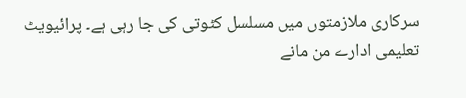سرکاری ملازمتوں میں مسلسل کٹوتی کی جا رہی ہے۔ پرائیویٹ تعلیمی ادارے من مانے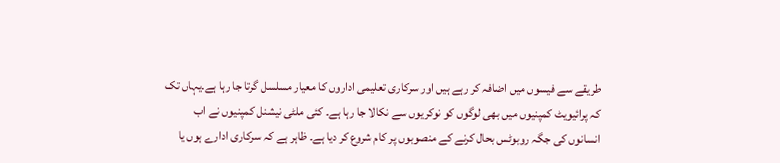طریقے سے فیسوں میں اضافہ کر رہے ہیں اور سرکاری تعلیمی اداروں کا معیار مسلسل گرتا جا رہا ہے۔یہاں تک کہ پرائیویٹ کمپنیوں میں بھی لوگوں کو نوکریوں سے نکالا جا رہا ہے۔ کئی ملٹی نیشنل کمپنیوں نے اب انسانوں کی جگہ روبوٹس بحال کرنے کے منصوبوں پر کام شروع کر دیا ہے۔ ظاہر ہے کہ سرکاری ادارے ہوں یا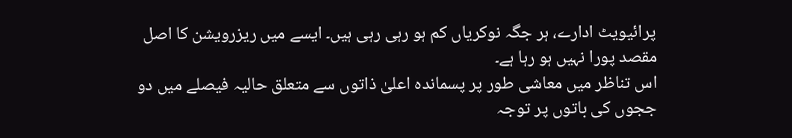پرائیویٹ ادارے، ہر جگہ نوکریاں کم ہو رہی رہی ہیں۔ ایسے میں ریزرویشن کا اصل مقصد پورا نہیں ہو رہا ہے۔
اس تناظر میں معاشی طور پر پسماندہ اعلیٰ ذاتوں سے متعلق حالیہ فیصلے میں دو ججوں کی باتوں پر توجہ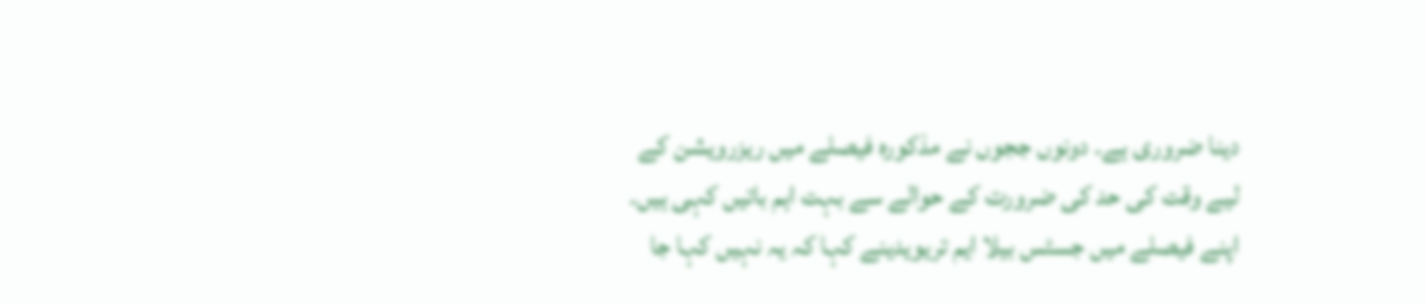دینا ضروری ہے۔ دونوں ججوں نے مذکورہ فیصلے میں ریزرویشن کے لیے وقت کی حد کی ضرورت کے حوالے سے بہت اہم باتیں کہی ہیں۔ اپنے فیصلے میں جسٹس بیلا ایم تریویدینے کہا کہ یہ نہیں کہا جا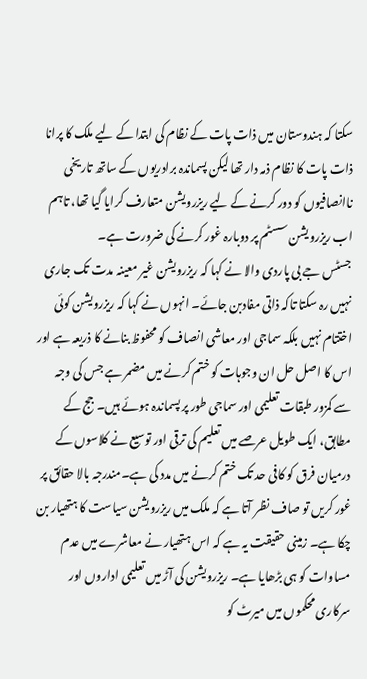سکتا کہ ہندوستان میں ذات پات کے نظام کی ابتدا کے لیے ملک کا پرانا ذات پات کا نظام ذمہ دار تھا لیکن پسماندہ برادریوں کے ساتھ تاریخی ناانصافیوں کو دور کرنے کے لیے ریزرویشن متعارف کرایا گیا تھا، تاہم اب ریزرویشن سسٹم پر دوبارہ غور کرنے کی ضرورت ہے۔
جسٹس جے بی پاردی والا نے کہا کہ ریزرویشن غیر معینہ مدت تک جاری نہیں رہ سکتا تاکہ ذاتی مفادبن جائے۔ انہوں نے کہا کہ ریزرویشن کوئی اختتام نہیں بلکہ سماجی اور معاشی انصاف کو محفوظ بنانے کا ذریعہ ہے اور اس کا اصل حل ان وجوہات کو ختم کرنے میں مضمر ہے جس کی وجہ سے کمزور طبقات تعلیمی اور سماجی طور پر پسماندہ ہوئے ہیں۔ جج کے مطابق، ایک طویل عرصے میں تعلیم کی ترقی اور توسیع نے کلاسوں کے درمیان فرق کو کافی حد تک ختم کرنے میں مدد کی ہے۔مندرجہ بالا حقائق پر غور کریں تو صاف نظر آتا ہے کہ ملک میں ریزرویشن سیاست کا ہتھیار بن چکا ہے۔ زمینی حقیقت یہ ہے کہ اس ہتھیار نے معاشرے میں عدم مساوات کو ہی بڑھایا ہے۔ ریزرویشن کی آڑ میں تعلیمی اداروں اور سرکاری محکموں میں میرٹ کو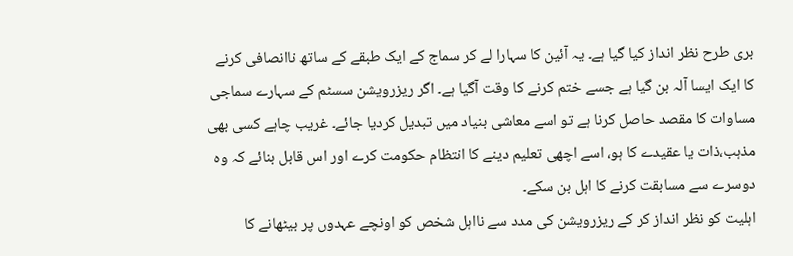بری طرح نظر انداز کیا گیا ہے۔ یہ آئین کا سہارا لے کر سماج کے ایک طبقے کے ساتھ ناانصافی کرنے کا ایک ایسا آلہ بن گیا ہے جسے ختم کرنے کا وقت آگیا ہے۔ اگر ریزرویشن سسٹم کے سہارے سماجی مساوات کا مقصد حاصل کرنا ہے تو اسے معاشی بنیاد میں تبدیل کردیا جائے۔ غریب چاہے کسی بھی مذہب،ذات یا عقیدے کا ہو، اسے اچھی تعلیم دینے کا انتظام حکومت کرے اور اس قابل بنائے کہ وہ دوسرے سے مسابقت کرنے کا اہل بن سکے۔
اہلیت کو نظر انداز کر کے ریزرویشن کی مدد سے نااہل شخص کو اونچے عہدوں پر بیٹھانے کا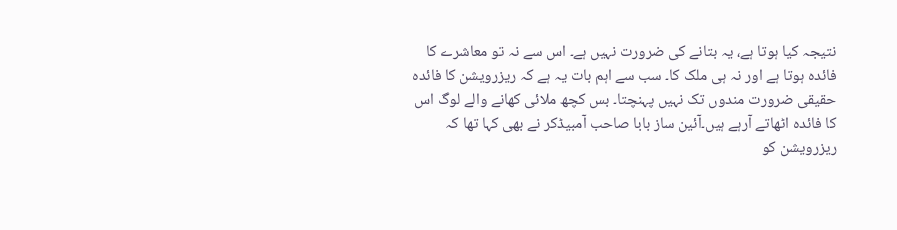نتیجہ کیا ہوتا ہے، یہ بتانے کی ضرورت نہیں ہے۔ اس سے نہ تو معاشرے کا فائدہ ہوتا ہے اور نہ ہی ملک کا۔ سب سے اہم بات یہ ہے کہ ریزرویشن کا فائدہ حقیقی ضرورت مندوں تک نہیں پہنچتا۔ بس کچھ ملائی کھانے والے لوگ اس کا فائدہ اٹھاتے آرہے ہیں۔آئین ساز بابا صاحب آمبیڈکر نے بھی کہا تھا کہ ریزرویشن کو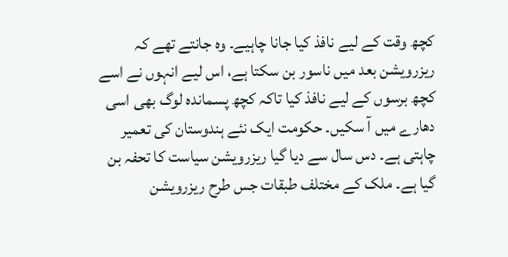کچھ وقت کے لیے نافذ کیا جانا چاہیے۔ وہ جانتے تھے کہ ریزرویشن بعد میں ناسور بن سکتا ہے، اس لیے انہوں نے اسے کچھ برسوں کے لیے نافذ کیا تاکہ کچھ پسماندہ لوگ بھی اسی دھارے میں آ سکیں۔ حکومت ایک نئے ہندوستان کی تعمیر چاہتی ہے۔ دس سال سے دیا گیا ریزرویشن سیاست کا تحفہ بن گیا ہے۔ ملک کے مختلف طبقات جس طرح ریزرویشن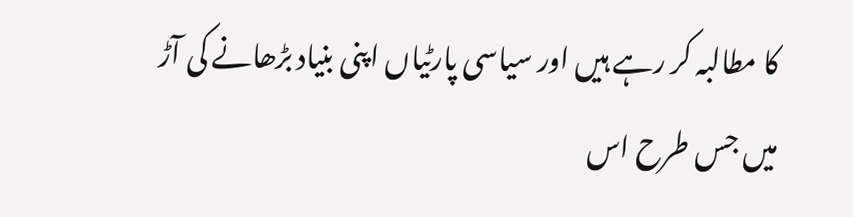کا مطالبہ کر رہے ہیں اور سیاسی پارٹیاں اپنی بنیاد بڑھانے کی آڑ میں جس طرح اس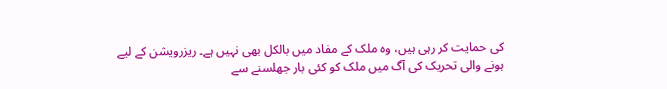کی حمایت کر رہی ہیں، وہ ملک کے مفاد میں بالکل بھی نہیں ہے۔ ریزرویشن کے لیے ہونے والی تحریک کی آگ میں ملک کو کئی بار جھلسنے سے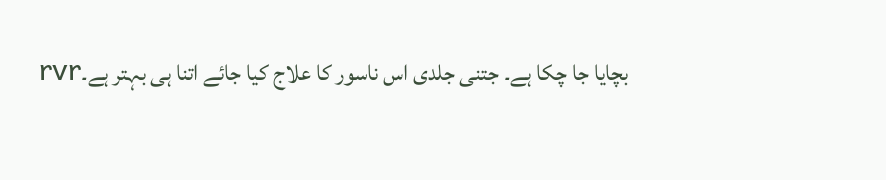بچایا جا چکا ہے۔ جتنی جلدی اس ناسور کا علاج کیا جائے اتنا ہی بہتر ہے۔rvr